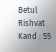Betul Rishvat Kand : 55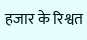हजार के रिश्वत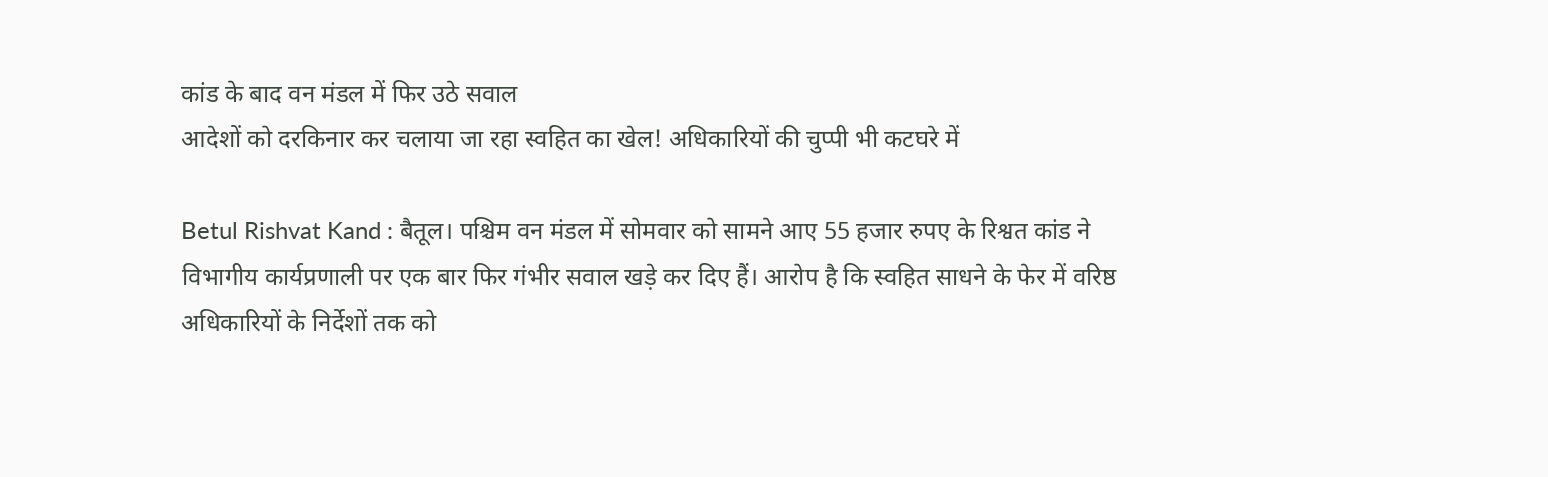कांड के बाद वन मंडल में फिर उठे सवाल
आदेशों को दरकिनार कर चलाया जा रहा स्वहित का खेल! अधिकारियों की चुप्पी भी कटघरे में

Betul Rishvat Kand : बैतूल। पश्चिम वन मंडल में सोमवार को सामने आए 55 हजार रुपए के रिश्वत कांड ने विभागीय कार्यप्रणाली पर एक बार फिर गंभीर सवाल खड़े कर दिए हैं। आरोप है कि स्वहित साधने के फेर में वरिष्ठ अधिकारियों के निर्देशों तक को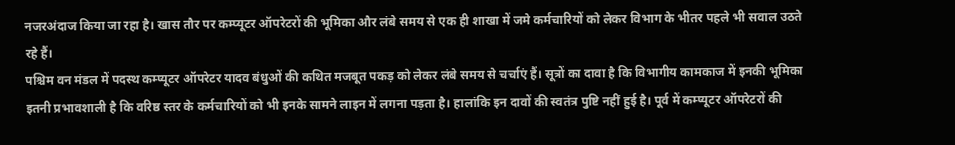नजरअंदाज किया जा रहा है। खास तौर पर कम्प्यूटर ऑपरेटरों की भूमिका और लंबे समय से एक ही शाखा में जमे कर्मचारियों को लेकर विभाग के भीतर पहले भी सवाल उठते रहे हैं।
पश्चिम वन मंडल में पदस्थ कम्प्यूटर ऑपरेटर यादव बंधुओं की कथित मजबूत पकड़ को लेकर लंबे समय से चर्चाएं हैं। सूत्रों का दावा है कि विभागीय कामकाज में इनकी भूमिका इतनी प्रभावशाली है कि वरिष्ठ स्तर के कर्मचारियों को भी इनके सामने लाइन में लगना पड़ता है। हालांकि इन दावों की स्वतंत्र पुष्टि नहीं हुई है। पूर्व में कम्प्यूटर ऑपरेटरों की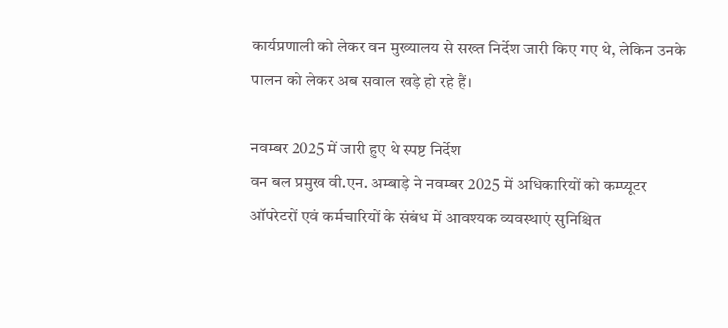कार्यप्रणाली को लेकर वन मुख्यालय से सख्त निर्देश जारी किए गए थे, लेकिन उनके पालन को लेकर अब सवाल खड़े हो रहे हैं।

नवम्बर 2025 में जारी हुए थे स्पष्ट निर्देश
वन बल प्रमुख वी.एन. अम्बाड़े ने नवम्बर 2025 में अधिकारियों को कम्प्यूटर ऑपरेटरों एवं कर्मचारियों के संबंध में आवश्यक व्यवस्थाएं सुनिश्चित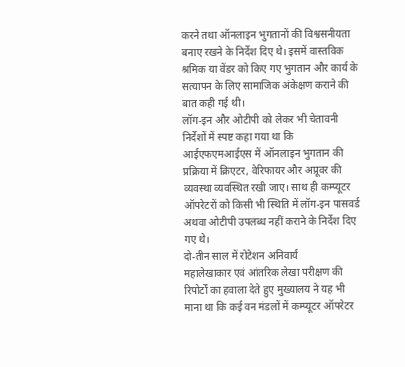करने तथा ऑनलाइन भुगतानों की विश्वसनीयता बनाए रखने के निर्देश दिए थे। इसमें वास्तविक श्रमिक या वेंडर को किए गए भुगतान और कार्य के सत्यापन के लिए सामाजिक अंकेक्षण कराने की बात कही गई थी।
लॉग-इन और ओटीपी को लेकर भी चेतावनी
निर्देशों में स्पष्ट कहा गया था कि आईएफएमआईएस में ऑनलाइन भुगतान की प्रक्रिया में क्रिएटर, वेरिफायर और अप्रूवर की व्यवस्था व्यवस्थित रखी जाए। साथ ही कम्प्यूटर ऑपरेटरों को किसी भी स्थिति में लॉग-इन पासवर्ड अथवा ओटीपी उपलब्ध नहीं कराने के निर्देश दिए गए थे।
दो-तीन साल में रोटेशन अनिवार्य
महालेखाकार एवं आंतरिक लेखा परीक्षण की रिपोर्टों का हवाला देते हुए मुख्यालय ने यह भी माना था कि कई वन मंडलों में कम्प्यूटर ऑपरेटर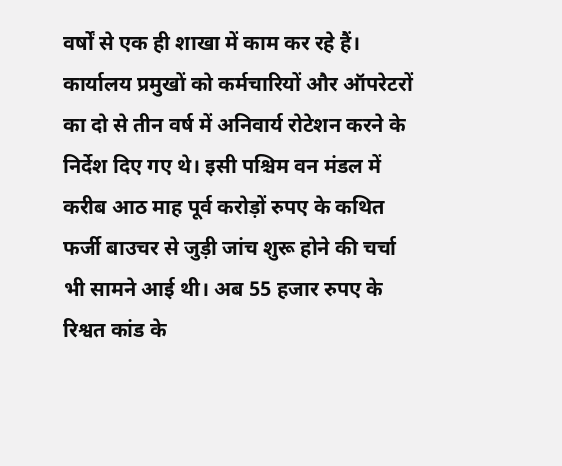वर्षों से एक ही शाखा में काम कर रहे हैं। कार्यालय प्रमुखों को कर्मचारियों और ऑपरेटरों का दो से तीन वर्ष में अनिवार्य रोटेशन करने के निर्देश दिए गए थे। इसी पश्चिम वन मंडल में करीब आठ माह पूर्व करोड़ों रुपए के कथित फर्जी बाउचर से जुड़ी जांच शुरू होने की चर्चा भी सामने आई थी। अब 55 हजार रुपए के रिश्वत कांड के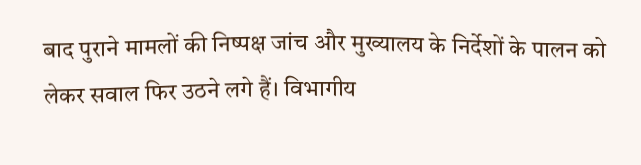बाद पुराने मामलों की निष्पक्ष जांच और मुख्यालय के निर्देशों के पालन को लेकर सवाल फिर उठने लगे हैं। विभागीय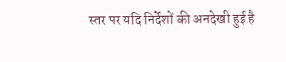स्तर पर यदि निर्देशों की अनदेखी हुई है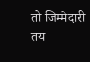तो जिम्मेदारी तय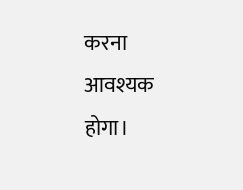करना आवश्यक होगा।